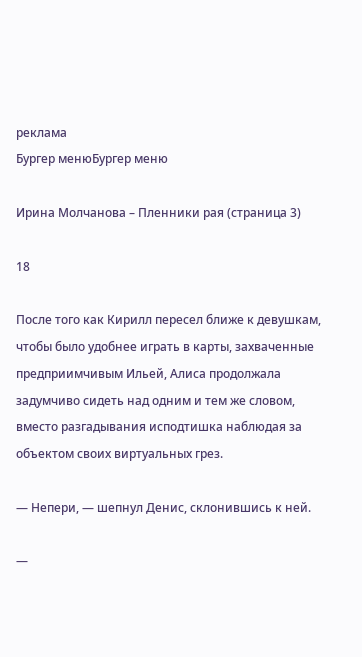реклама
Бургер менюБургер меню

Ирина Молчанова – Пленники рая (страница 3)

18

После того как Кирилл пересел ближе к девушкам, чтобы было удобнее играть в карты, захваченные предприимчивым Ильей, Алиса продолжала задумчиво сидеть над одним и тем же словом, вместо разгадывания исподтишка наблюдая за объектом своих виртуальных грез.

— Непери, — шепнул Денис, склонившись к ней.

—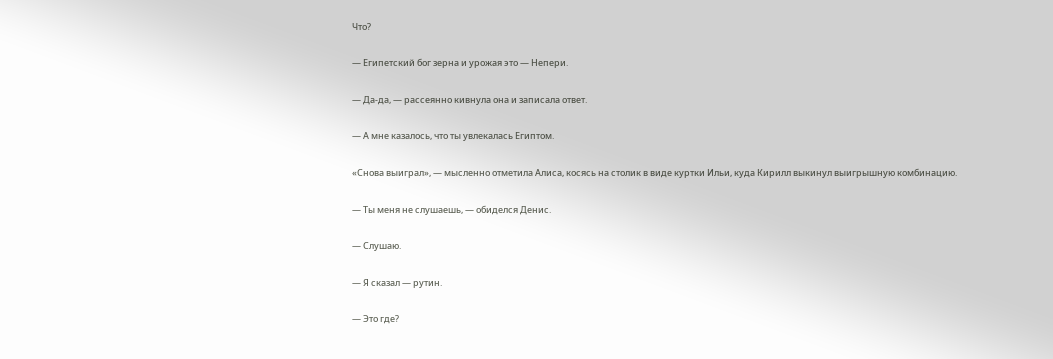Что?

— Египетский бог зерна и урожая это — Непери.

— Да-да, — рассеянно кивнула она и записала ответ.

— А мне казалось, что ты увлекалась Египтом.

«Снова выиграл», — мысленно отметила Алиса, косясь на столик в виде куртки Ильи, куда Кирилл выкинул выигрышную комбинацию.

— Ты меня не слушаешь, — обиделся Денис.

— Слушаю.

— Я сказал — рутин.

— Это где?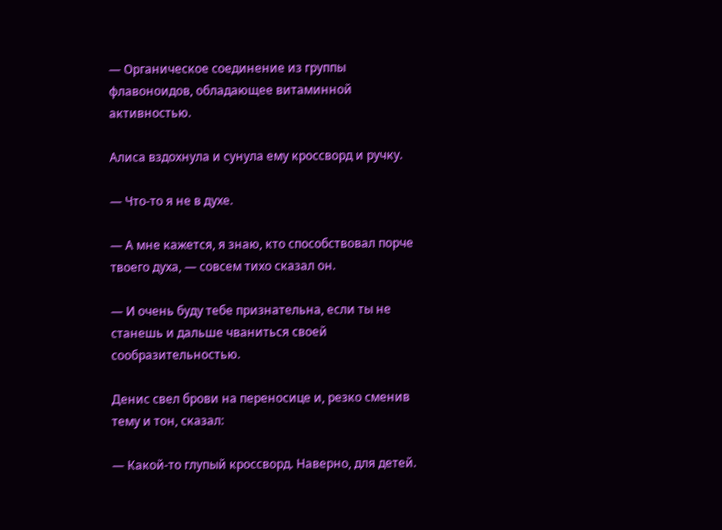— Органическое соединение из группы флавоноидов, обладающее витаминной активностью.

Алиса вздохнула и сунула ему кроссворд и ручку.

— Что-то я не в духе.

— А мне кажется, я знаю, кто способствовал порче твоего духа, — совсем тихо сказал он.

— И очень буду тебе признательна, если ты не станешь и дальше чваниться своей сообразительностью.

Денис свел брови на переносице и, резко сменив тему и тон, сказал:

— Какой-то глупый кроссворд. Наверно, для детей.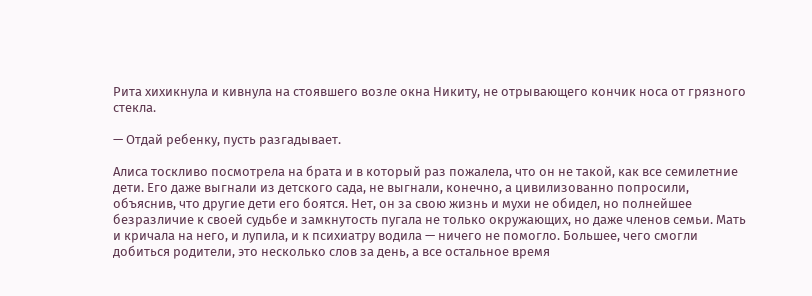Рита хихикнула и кивнула на стоявшего возле окна Никиту, не отрывающего кончик носа от грязного стекла.

— Отдай ребенку, пусть разгадывает.

Алиса тоскливо посмотрела на брата и в который раз пожалела, что он не такой, как все семилетние дети. Его даже выгнали из детского сада, не выгнали, конечно, а цивилизованно попросили, объяснив, что другие дети его боятся. Нет, он за свою жизнь и мухи не обидел, но полнейшее безразличие к своей судьбе и замкнутость пугала не только окружающих, но даже членов семьи. Мать и кричала на него, и лупила, и к психиатру водила — ничего не помогло. Большее, чего смогли добиться родители, это несколько слов за день, а все остальное время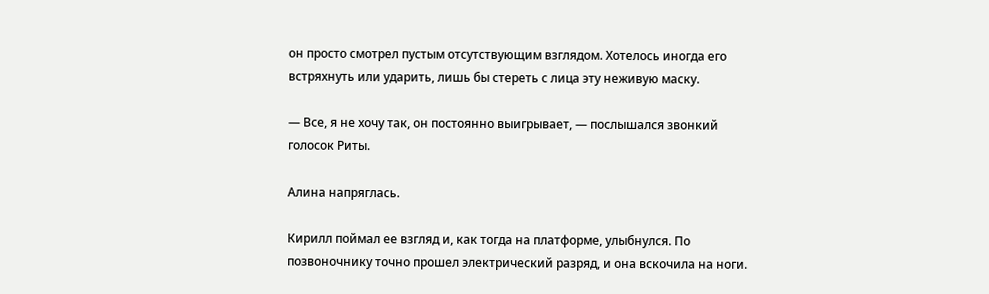он просто смотрел пустым отсутствующим взглядом. Хотелось иногда его встряхнуть или ударить, лишь бы стереть с лица эту неживую маску.

— Все, я не хочу так, он постоянно выигрывает, — послышался звонкий голосок Риты.

Алина напряглась.

Кирилл поймал ее взгляд и, как тогда на платформе, улыбнулся. По позвоночнику точно прошел электрический разряд, и она вскочила на ноги.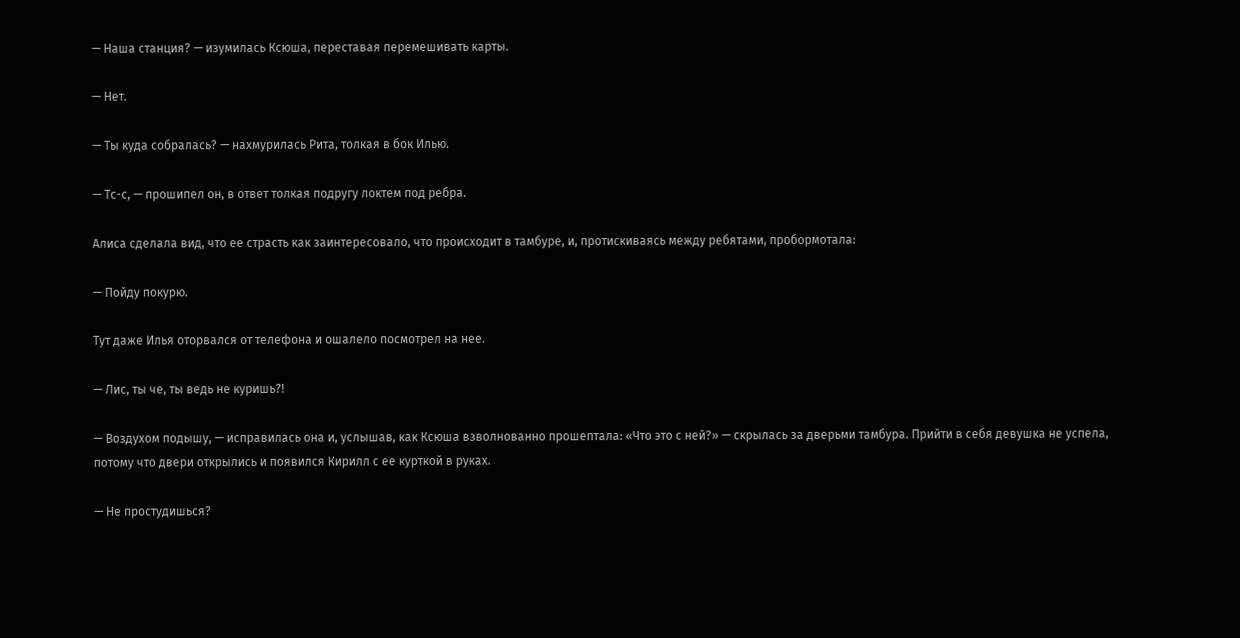— Наша станция? — изумилась Ксюша, переставая перемешивать карты.

— Нет.

— Ты куда собралась? — нахмурилась Рита, толкая в бок Илью.

— Тс-с, — прошипел он, в ответ толкая подругу локтем под ребра.

Алиса сделала вид, что ее страсть как заинтересовало, что происходит в тамбуре, и, протискиваясь между ребятами, пробормотала:

— Пойду покурю.

Тут даже Илья оторвался от телефона и ошалело посмотрел на нее.

— Лис, ты че, ты ведь не куришь?!

— Воздухом подышу, — исправилась она и, услышав, как Ксюша взволнованно прошептала: «Что это с ней?» — скрылась за дверьми тамбура. Прийти в себя девушка не успела, потому что двери открылись и появился Кирилл с ее курткой в руках.

— Не простудишься?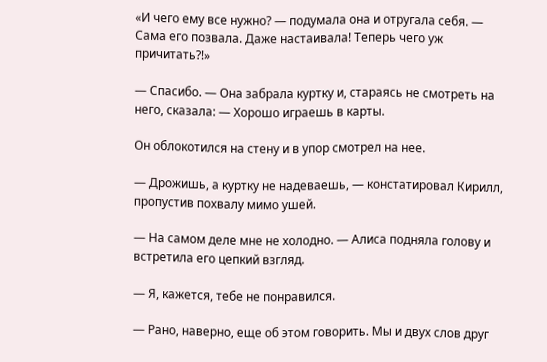«И чего ему все нужно? — подумала она и отругала себя. — Сама его позвала. Даже настаивала! Теперь чего уж причитать?!»

— Спасибо. — Она забрала куртку и, стараясь не смотреть на него, сказала: — Хорошо играешь в карты.

Он облокотился на стену и в упор смотрел на нее.

— Дрожишь, а куртку не надеваешь, — констатировал Кирилл, пропустив похвалу мимо ушей.

— На самом деле мне не холодно. — Алиса подняла голову и встретила его цепкий взгляд.

— Я, кажется, тебе не понравился.

— Рано, наверно, еще об этом говорить. Мы и двух слов друг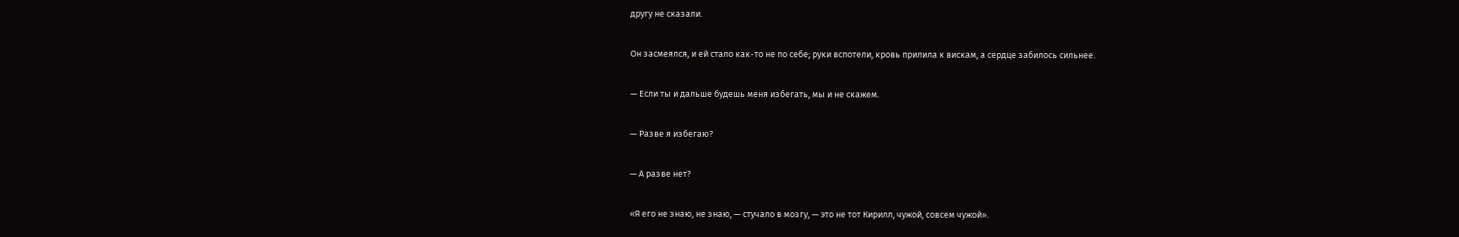другу не сказали.

Он засмеялся, и ей стало как-то не по себе; руки вспотели, кровь прилила к вискам, а сердце забилось сильнее.

— Если ты и дальше будешь меня избегать, мы и не скажем.

— Разве я избегаю?

— А разве нет?

«Я его не знаю, не знаю, — стучало в мозгу, — это не тот Кирилл, чужой, совсем чужой».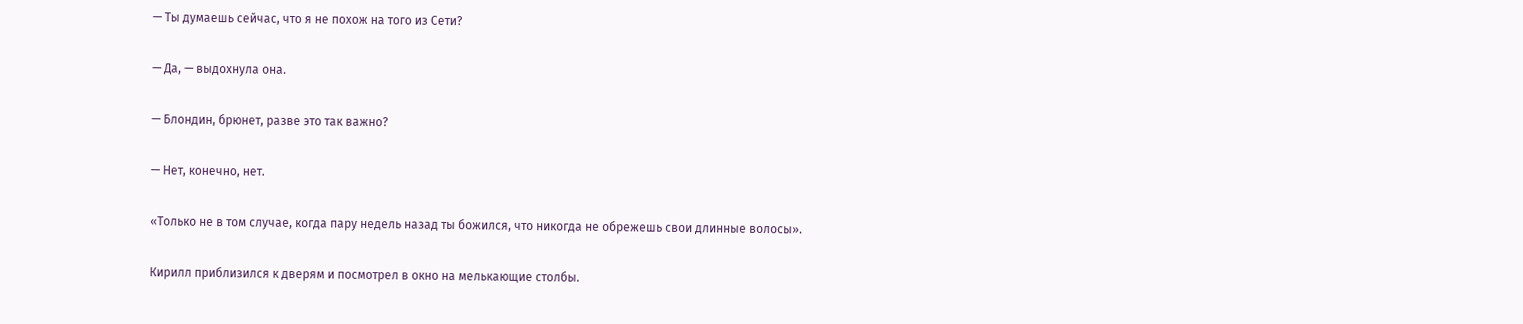— Ты думаешь сейчас, что я не похож на того из Сети?

— Да, — выдохнула она.

— Блондин, брюнет, разве это так важно?

— Нет, конечно, нет.

«Только не в том случае, когда пару недель назад ты божился, что никогда не обрежешь свои длинные волосы».

Кирилл приблизился к дверям и посмотрел в окно на мелькающие столбы.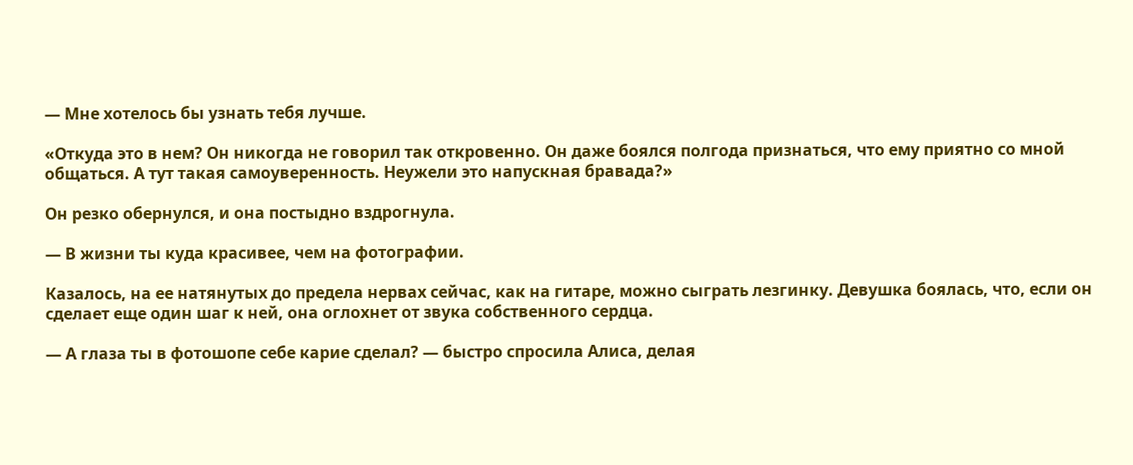— Мне хотелось бы узнать тебя лучше.

«Откуда это в нем? Он никогда не говорил так откровенно. Он даже боялся полгода признаться, что ему приятно со мной общаться. А тут такая самоуверенность. Неужели это напускная бравада?»

Он резко обернулся, и она постыдно вздрогнула.

— В жизни ты куда красивее, чем на фотографии.

Казалось, на ее натянутых до предела нервах сейчас, как на гитаре, можно сыграть лезгинку. Девушка боялась, что, если он сделает еще один шаг к ней, она оглохнет от звука собственного сердца.

— А глаза ты в фотошопе себе карие сделал? — быстро спросила Алиса, делая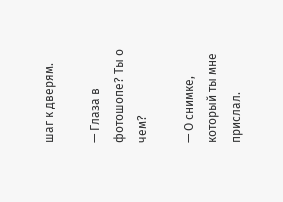шаг к дверям.

— Глаза в фотошопе? Ты о чем?

— О снимке, который ты мне прислал.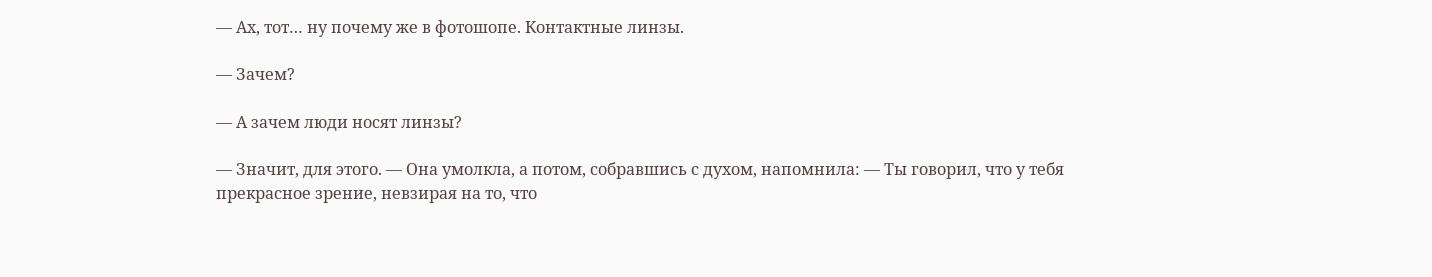— Ах, тот… ну почему же в фотошопе. Контактные линзы.

— Зачем?

— А зачем люди носят линзы?

— Значит, для этого. — Она умолкла, а потом, собравшись с духом, напомнила: — Ты говорил, что у тебя прекрасное зрение, невзирая на то, что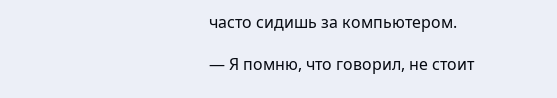часто сидишь за компьютером.

— Я помню, что говорил, не стоит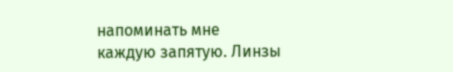напоминать мне каждую запятую. Линзы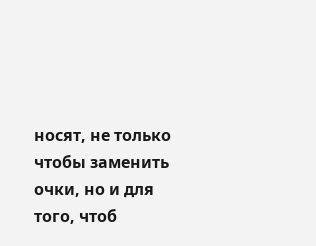носят, не только чтобы заменить очки, но и для того, чтоб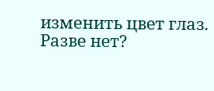изменить цвет глаз. Разве нет?